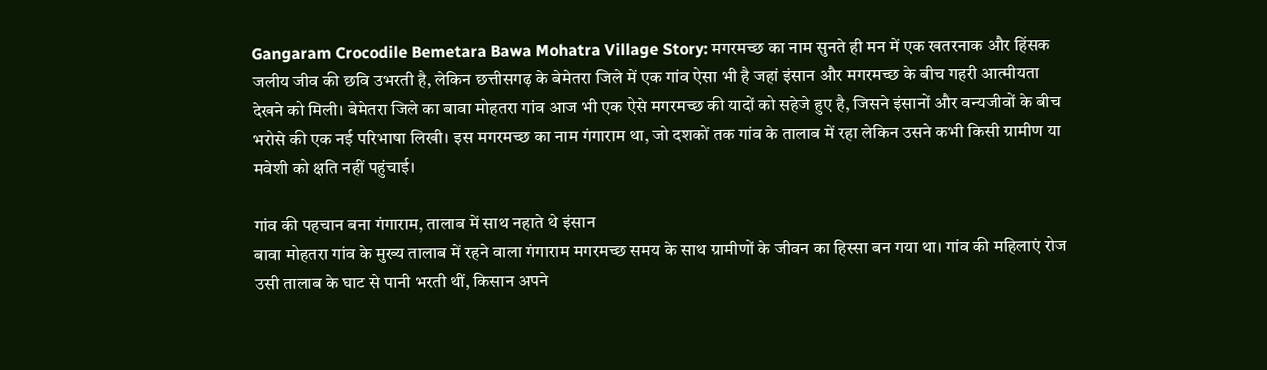Gangaram Crocodile Bemetara Bawa Mohatra Village Story: मगरमच्छ का नाम सुनते ही मन में एक खतरनाक और हिंसक जलीय जीव की छवि उभरती है, लेकिन छत्तीसगढ़ के बेमेतरा जिले में एक गांव ऐसा भी है जहां इंसान और मगरमच्छ के बीच गहरी आत्मीयता देखने को मिली। बेमेतरा जिले का बावा मोहतरा गांव आज भी एक ऐसे मगरमच्छ की यादों को सहेजे हुए है, जिसने इंसानों और वन्यजीवों के बीच भरोसे की एक नई परिभाषा लिखी। इस मगरमच्छ का नाम गंगाराम था, जो दशकों तक गांव के तालाब में रहा लेकिन उसने कभी किसी ग्रामीण या मवेशी को क्षति नहीं पहुंचाई।

गांव की पहचान बना गंगाराम, तालाब में साथ नहाते थे इंसान
बावा मोहतरा गांव के मुख्य तालाब में रहने वाला गंगाराम मगरमच्छ समय के साथ ग्रामीणों के जीवन का हिस्सा बन गया था। गांव की महिलाएं रोज उसी तालाब के घाट से पानी भरती थीं, किसान अपने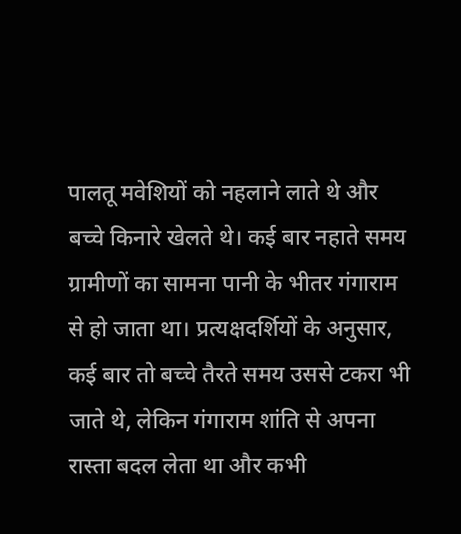पालतू मवेशियों को नहलाने लाते थे और बच्चे किनारे खेलते थे। कई बार नहाते समय ग्रामीणों का सामना पानी के भीतर गंगाराम से हो जाता था। प्रत्यक्षदर्शियों के अनुसार, कई बार तो बच्चे तैरते समय उससे टकरा भी जाते थे, लेकिन गंगाराम शांति से अपना रास्ता बदल लेता था और कभी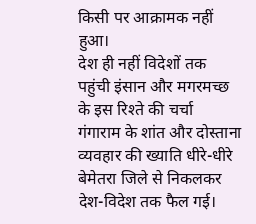किसी पर आक्रामक नहीं हुआ।
देश ही नहीं विदेशों तक पहुंची इंसान और मगरमच्छ के इस रिश्ते की चर्चा
गंगाराम के शांत और दोस्ताना व्यवहार की ख्याति धीरे-धीरे बेमेतरा जिले से निकलकर देश-विदेश तक फैल गई।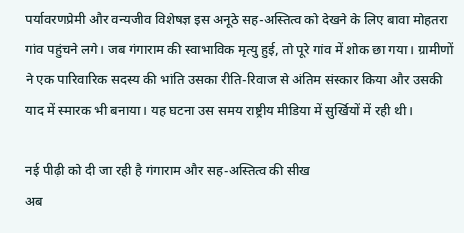पर्यावरणप्रेमी और वन्यजीव विशेषज्ञ इस अनूठे सह-अस्तित्व को देखने के लिए बावा मोहतरा गांव पहुंचने लगे। जब गंगाराम की स्वाभाविक मृत्यु हुई, तो पूरे गांव में शोक छा गया। ग्रामीणों ने एक पारिवारिक सदस्य की भांति उसका रीति-रिवाज से अंतिम संस्कार किया और उसकी याद में स्मारक भी बनाया। यह घटना उस समय राष्ट्रीय मीडिया में सुर्खियों में रही थी।

नई पीढ़ी को दी जा रही है गंगाराम और सह-अस्तित्व की सीख
अब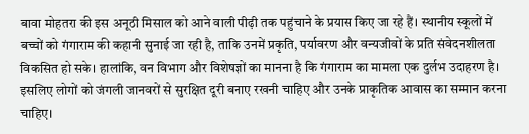बावा मोहतरा की इस अनूठी मिसाल को आने वाली पीढ़ी तक पहुंचाने के प्रयास किए जा रहे हैं। स्थानीय स्कूलों में बच्चों को गंगाराम की कहानी सुनाई जा रही है, ताकि उनमें प्रकृति, पर्यावरण और वन्यजीवों के प्रति संवेदनशीलता विकसित हो सके। हालांकि, वन विभाग और विशेषज्ञों का मानना है कि गंगाराम का मामला एक दुर्लभ उदाहरण है। इसलिए लोगों को जंगली जानवरों से सुरक्षित दूरी बनाए रखनी चाहिए और उनके प्राकृतिक आवास का सम्मान करना चाहिए।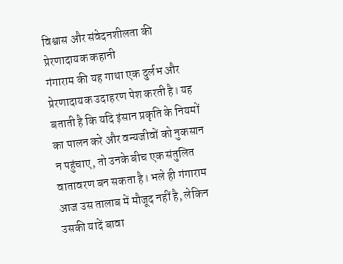विश्वास और संवेदनशीलता की प्रेरणादायक कहानी
गंगाराम की यह गाथा एक दुर्लभ और प्रेरणादायक उदाहरण पेश करती है। यह बताती है कि यदि इंसान प्रकृति के नियमों का पालन करे और वन्यजीवों को नुकसान न पहुंचाए, तो उनके बीच एक संतुलित वातावरण बन सकता है। भले ही गंगाराम आज उस तालाब में मौजूद नहीं है, लेकिन उसकी यादें बावा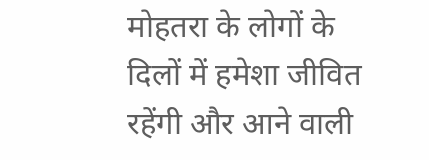मोहतरा के लोगों के दिलों में हमेशा जीवित रहेंगी और आने वाली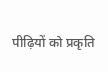पीढ़ियों को प्रकृति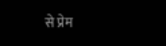से प्रेम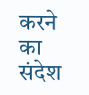करने का संदेश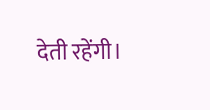देती रहेंगी।